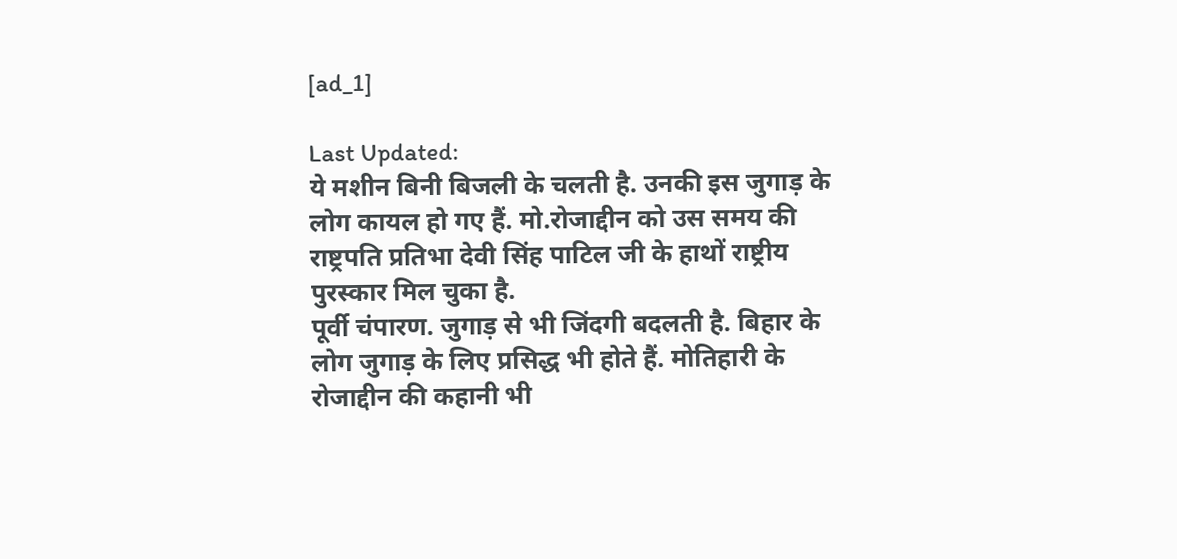[ad_1]

Last Updated:
ये मशीन बिनी बिजली के चलती है. उनकी इस जुगाड़ के लोग कायल हो गए हैं. मो.रोजाद्दीन को उस समय की राष्ट्रपति प्रतिभा देवी सिंह पाटिल जी के हाथों राष्ट्रीय पुरस्कार मिल चुका है.
पूर्वी चंपारण. जुगाड़ से भी जिंदगी बदलती है. बिहार के लोग जुगाड़ के लिए प्रसिद्ध भी होते हैं. मोतिहारी के रोजाद्दीन की कहानी भी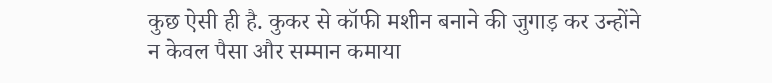कुछ ऐसी ही है. कुकर से कॉफी मशीन बनाने की जुगाड़ कर उन्होंने न केवल पैसा और सम्मान कमाया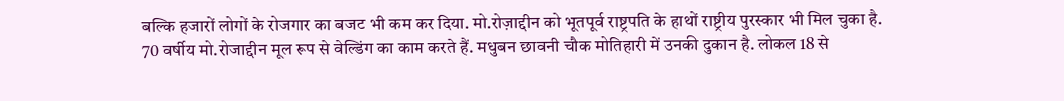बल्कि हजारों लोगों के रोजगार का बजट भी कम कर दिया. मो.रोज़ाद्दीन को भूतपूर्व राष्ट्रपति के हाथों राष्ट्रीय पुरस्कार भी मिल चुका है.
70 वर्षीय मो.रोजाद्दीन मूल रूप से वेल्डिंग का काम करते हैं. मधुबन छावनी चौक मोतिहारी में उनकी दुकान है. लोकल 18 से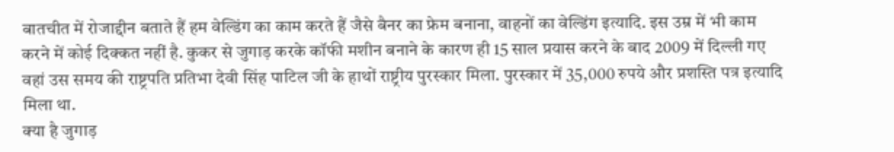बातचीत में रोजाद्दीन बताते हैं हम वेल्डिंग का काम करते हैं जैसे बैनर का फ्रेम बनाना, वाहनों का वेल्डिंग इत्यादि. इस उम्र में भी काम करने में कोई दिक्कत नहीं है. कुकर से जुगाड़ करके कॉफी मशीन बनाने के कारण ही 15 साल प्रयास करने के बाद 2009 में दिल्ली गए वहां उस समय की राष्ट्रपति प्रतिभा देवी सिंह पाटिल जी के हाथों राष्ट्रीय पुरस्कार मिला. पुरस्कार में 35,000 रुपये और प्रशस्ति पत्र इत्यादि मिला था.
क्या है जुगाड़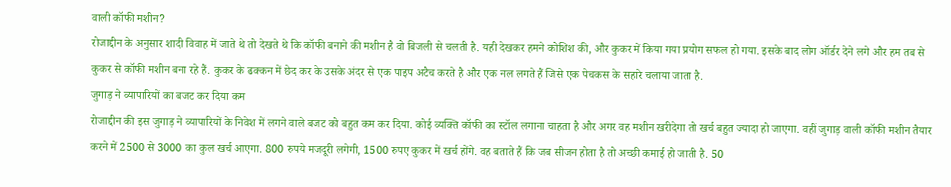वाली कॉफी मशीन?
रोजाद्दीन के अनुसार शादी विवाह में जाते थे तो देखते थे कि कॉफी बनाने की मशीन है वो बिजली से चलती है. यही देखकर हमने कोशिश की, और कुकर में किया गया प्रयोग सफल हो गया. इसके बाद लोग ऑर्डर देने लगे और हम तब से कुकर से कॉफी मशीन बना रहे हैं. कुकर के ढक्कन में छेद कर के उसके अंदर से एक पाइप अटैच करते है और एक नल लगते हैं जिसे एक पेचकस के सहारे चलाया जाता है.
जुगाड़ ने व्यापारियों का बजट कर दिया कम
रोजाद्दीन की इस जुगाड़ ने व्यापारियों के निवेश में लगने वाले बजट को बहुत कम कर दिया. कोई व्यक्ति कॉफी का स्टॉल लगाना चाहता है और अगर वह मशीन खरीदेगा तो खर्च बहुत ज्यादा हो जाएगा. वहीं जुगाड़ वाली कॉफी मशीन तैयार करने में 2500 से 3000 का कुल खर्च आएगा. 800 रुपये मजदूरी लगेगी, 1500 रुपए कुकर में खर्च होंगे. वह बताते हैं कि जब सीजन होता है तो अच्छी कमाई हो जाती है. 50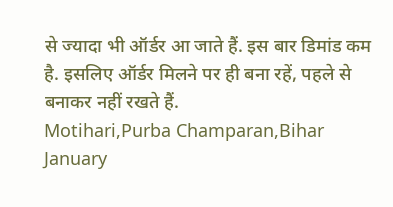से ज्यादा भी ऑर्डर आ जाते हैं. इस बार डिमांड कम है. इसलिए ऑर्डर मिलने पर ही बना रहें, पहले से बनाकर नहीं रखते हैं.
Motihari,Purba Champaran,Bihar
January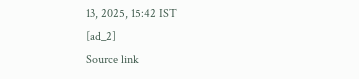13, 2025, 15:42 IST
[ad_2]
Source link